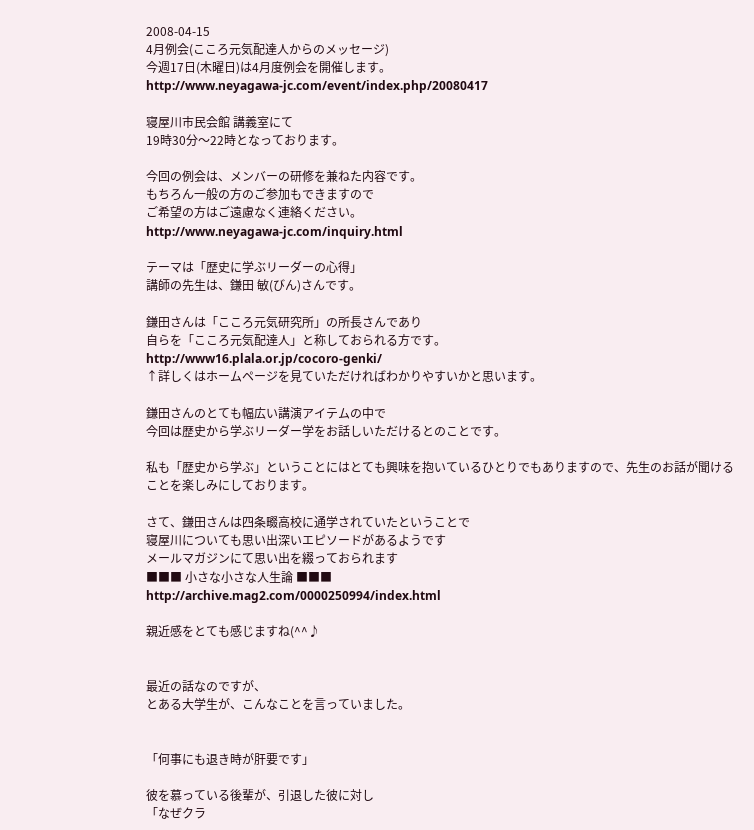2008-04-15
4月例会(こころ元気配達人からのメッセージ)
今週17日(木曜日)は4月度例会を開催します。
http://www.neyagawa-jc.com/event/index.php/20080417

寝屋川市民会館 講義室にて
19時30分〜22時となっております。

今回の例会は、メンバーの研修を兼ねた内容です。
もちろん一般の方のご参加もできますので
ご希望の方はご遠慮なく連絡ください。
http://www.neyagawa-jc.com/inquiry.html

テーマは「歴史に学ぶリーダーの心得」
講師の先生は、鎌田 敏(びん)さんです。

鎌田さんは「こころ元気研究所」の所長さんであり
自らを「こころ元気配達人」と称しておられる方です。
http://www16.plala.or.jp/cocoro-genki/
↑詳しくはホームページを見ていただければわかりやすいかと思います。

鎌田さんのとても幅広い講演アイテムの中で
今回は歴史から学ぶリーダー学をお話しいただけるとのことです。

私も「歴史から学ぶ」ということにはとても興味を抱いているひとりでもありますので、先生のお話が聞けることを楽しみにしております。

さて、鎌田さんは四条畷高校に通学されていたということで
寝屋川についても思い出深いエピソードがあるようです
メールマガジンにて思い出を綴っておられます
■■■ 小さな小さな人生論 ■■■
http://archive.mag2.com/0000250994/index.html

親近感をとても感じますね(^^♪


最近の話なのですが、
とある大学生が、こんなことを言っていました。


「何事にも退き時が肝要です」

彼を慕っている後輩が、引退した彼に対し
「なぜクラ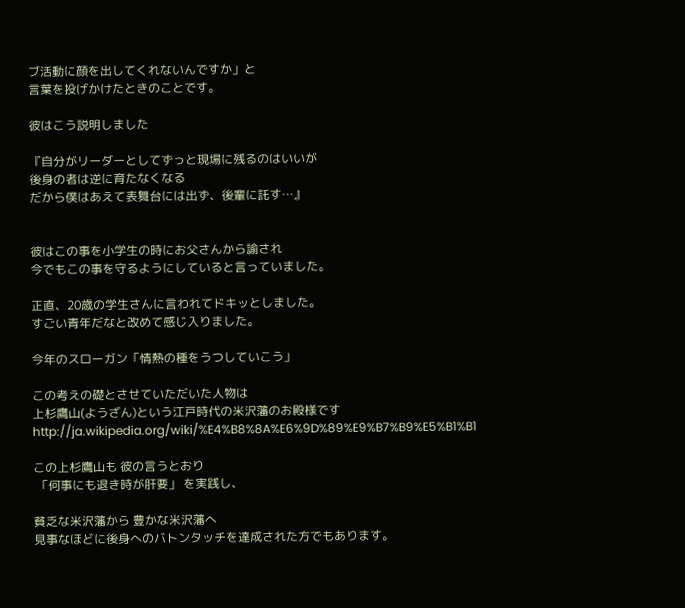ブ活動に顔を出してくれないんですか」と
言葉を投げかけたときのことです。

彼はこう説明しました

『自分がリーダーとしてずっと現場に残るのはいいが
後身の者は逆に育たなくなる
だから僕はあえて表舞台には出ず、後輩に託す…』


彼はこの事を小学生の時にお父さんから諭され
今でもこの事を守るようにしていると言っていました。

正直、20歳の学生さんに言われてドキッとしました。
すごい青年だなと改めて感じ入りました。

今年のスローガン「情熱の種をうつしていこう」

この考えの礎とさせていただいた人物は
上杉鷹山(ようざん)という江戸時代の米沢藩のお殿様です
http://ja.wikipedia.org/wiki/%E4%B8%8A%E6%9D%89%E9%B7%B9%E5%B1%B1

この上杉鷹山も 彼の言うとおり
 「何事にも退き時が肝要」 を実践し、

貧乏な米沢藩から 豊かな米沢藩へ
見事なほどに後身へのバトンタッチを達成された方でもあります。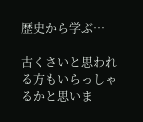歴史から学ぶ…

古くさいと思われる方もいらっしゃるかと思いま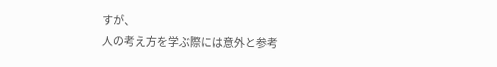すが、
人の考え方を学ぶ際には意外と参考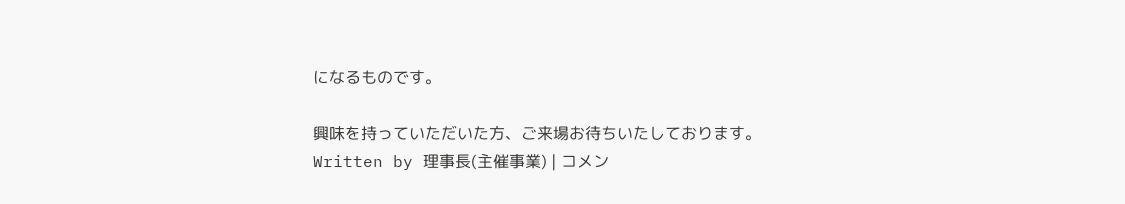になるものです。

興味を持っていただいた方、ご来場お待ちいたしております。
Written by 理事長(主催事業) | コメン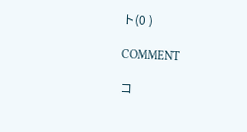ト(0 )

COMMENT

コ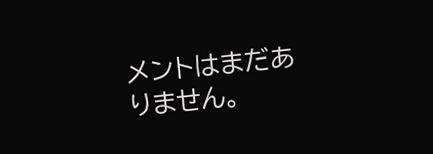メントはまだありません。